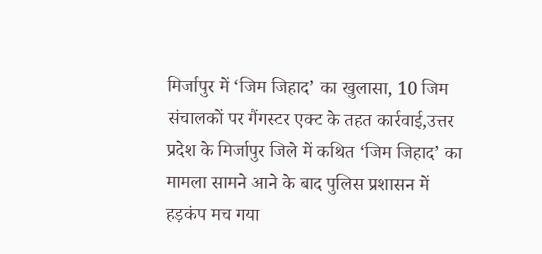मिर्जापुर में ‘जिम जिहाद’ का खुलासा, 10 जिम संचालकों पर गैंगस्टर एक्ट के तहत कार्रवाई,उत्तर प्रदेश के मिर्जापुर जिले में कथित ‘जिम जिहाद’ का मामला सामने आने के बाद पुलिस प्रशासन में हड़कंप मच गया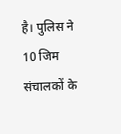है। पुलिस ने 10 जिम संचालकों के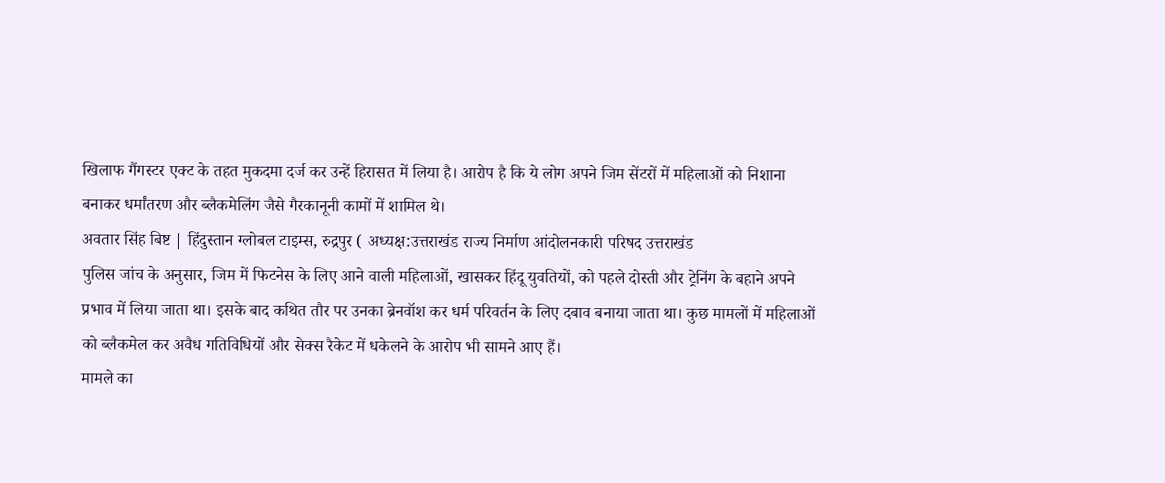खिलाफ गैंगस्टर एक्ट के तहत मुकदमा दर्ज कर उन्हें हिरासत में लिया है। आरोप है कि ये लोग अपने जिम सेंटरों में महिलाओं को निशाना बनाकर धर्मांतरण और ब्लैकमेलिंग जैसे गैरकानूनी कामों में शामिल थे।
अवतार सिंह बिष्ट | हिंदुस्तान ग्लोबल टाइम्स, रुद्रपुर ( अध्यक्ष:उत्तराखंड राज्य निर्माण आंदोलनकारी परिषद उत्तराखंड
पुलिस जांच के अनुसार, जिम में फिटनेस के लिए आने वाली महिलाओं, खासकर हिंदू युवतियों, को पहले दोस्ती और ट्रेनिंग के बहाने अपने प्रभाव में लिया जाता था। इसके बाद कथित तौर पर उनका ब्रेनवॉश कर धर्म परिवर्तन के लिए दबाव बनाया जाता था। कुछ मामलों में महिलाओं को ब्लैकमेल कर अवैध गतिविधियों और सेक्स रैकेट में धकेलने के आरोप भी सामने आए हैं।
मामले का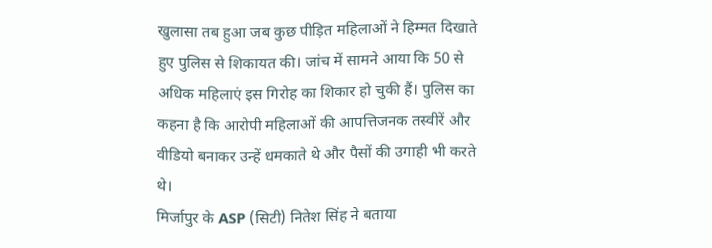खुलासा तब हुआ जब कुछ पीड़ित महिलाओं ने हिम्मत दिखाते हुए पुलिस से शिकायत की। जांच में सामने आया कि 50 से अधिक महिलाएं इस गिरोह का शिकार हो चुकी हैं। पुलिस का कहना है कि आरोपी महिलाओं की आपत्तिजनक तस्वीरें और वीडियो बनाकर उन्हें धमकाते थे और पैसों की उगाही भी करते थे।
मिर्जापुर के ASP (सिटी) नितेश सिंह ने बताया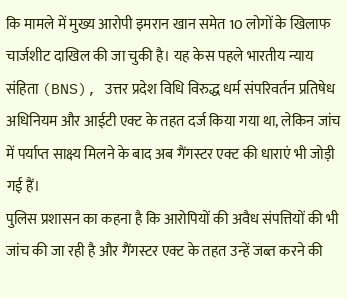कि मामले में मुख्य आरोपी इमरान खान समेत 10 लोगों के खिलाफ चार्जशीट दाखिल की जा चुकी है। यह केस पहले भारतीय न्याय संहिता (BNS), उत्तर प्रदेश विधि विरुद्ध धर्म संपरिवर्तन प्रतिषेध अधिनियम और आईटी एक्ट के तहत दर्ज किया गया था, लेकिन जांच में पर्याप्त साक्ष्य मिलने के बाद अब गैंगस्टर एक्ट की धाराएं भी जोड़ी गई हैं।
पुलिस प्रशासन का कहना है कि आरोपियों की अवैध संपत्तियों की भी जांच की जा रही है और गैंगस्टर एक्ट के तहत उन्हें जब्त करने की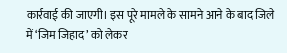कार्रवाई की जाएगी। इस पूरे मामले के सामने आने के बाद जिले में ‘जिम जिहाद’ को लेकर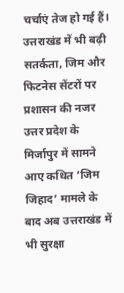चर्चाएं तेज हो गई हैं।
उत्तराखंड में भी बढ़ी सतर्कता, जिम और फिटनेस सेंटरों पर प्रशासन की नजर
उत्तर प्रदेश के मिर्जापुर में सामने आए कथित ‘जिम जिहाद’ मामले के बाद अब उत्तराखंड में भी सुरक्षा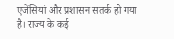एजेंसियां और प्रशासन सतर्क हो गया है। राज्य के कई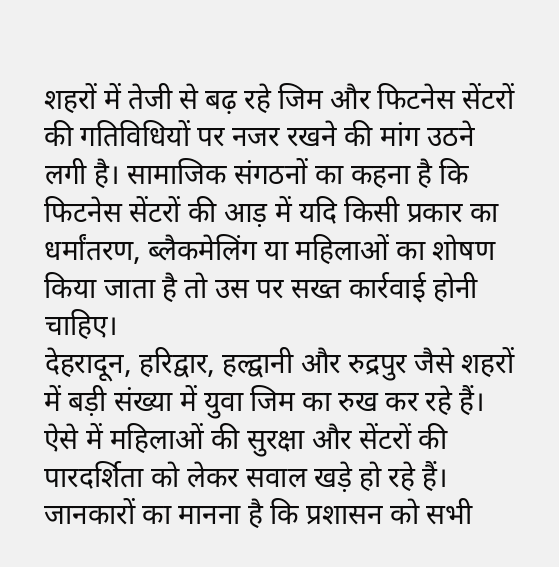शहरों में तेजी से बढ़ रहे जिम और फिटनेस सेंटरों की गतिविधियों पर नजर रखने की मांग उठने लगी है। सामाजिक संगठनों का कहना है कि फिटनेस सेंटरों की आड़ में यदि किसी प्रकार का धर्मांतरण, ब्लैकमेलिंग या महिलाओं का शोषण किया जाता है तो उस पर सख्त कार्रवाई होनी चाहिए।
देहरादून, हरिद्वार, हल्द्वानी और रुद्रपुर जैसे शहरों में बड़ी संख्या में युवा जिम का रुख कर रहे हैं। ऐसे में महिलाओं की सुरक्षा और सेंटरों की पारदर्शिता को लेकर सवाल खड़े हो रहे हैं। जानकारों का मानना है कि प्रशासन को सभी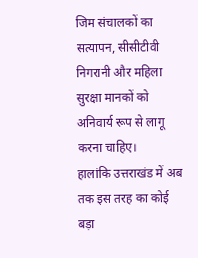जिम संचालकों का सत्यापन, सीसीटीवी निगरानी और महिला सुरक्षा मानकों को अनिवार्य रूप से लागू करना चाहिए।
हालांकि उत्तराखंड में अब तक इस तरह का कोई बड़ा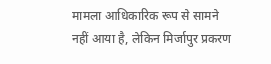मामला आधिकारिक रूप से सामने नहीं आया है, लेकिन मिर्जापुर प्रकरण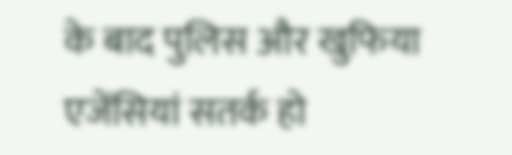के बाद पुलिस और खुफिया एजेंसियां सतर्क हो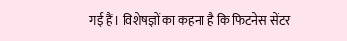गई हैं। विशेषज्ञों का कहना है कि फिटनेस सेंटर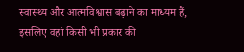स्वास्थ्य और आत्मविश्वास बढ़ाने का माध्यम हैं, इसलिए वहां किसी भी प्रकार की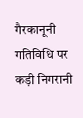गैरकानूनी गतिविधि पर कड़ी निगरानी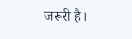जरूरी है।